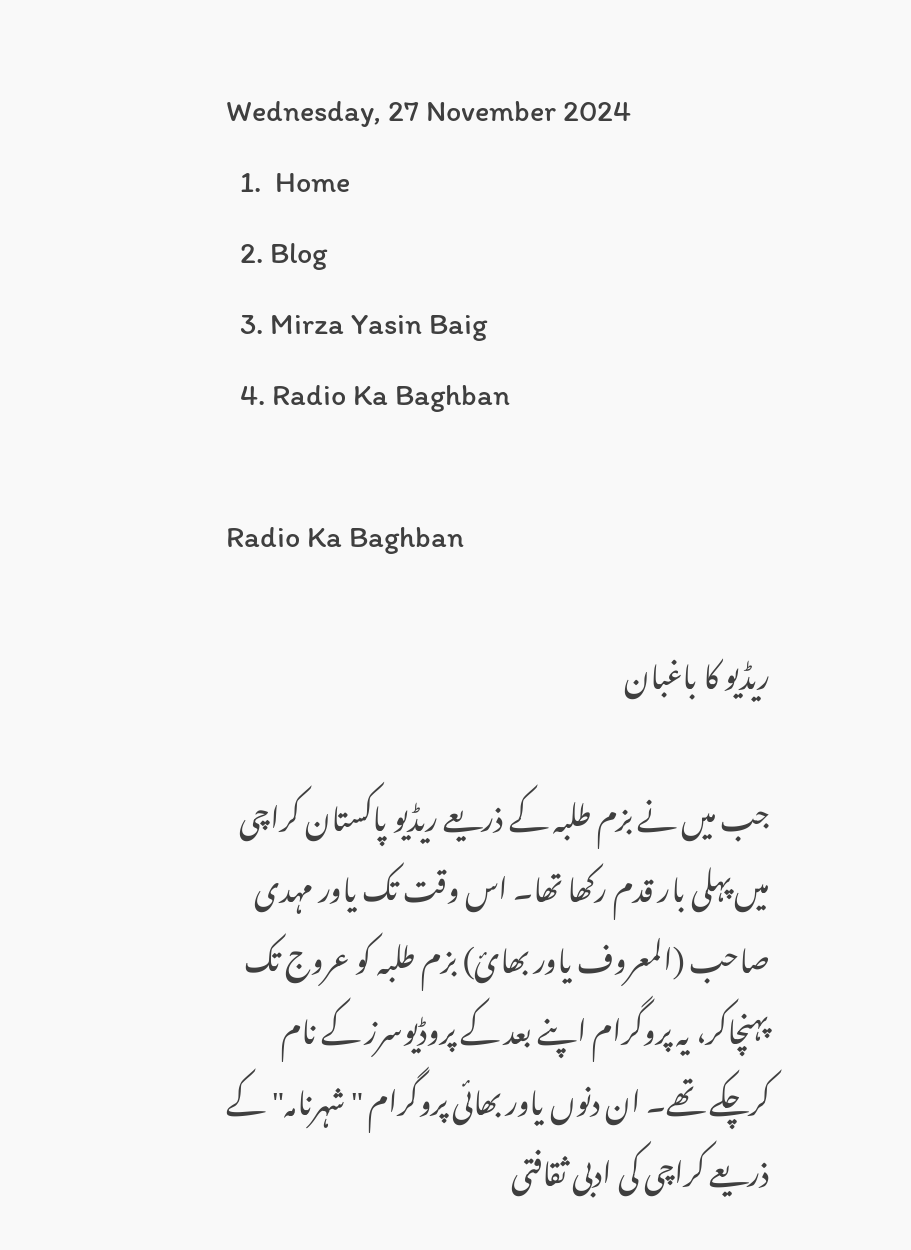Wednesday, 27 November 2024
  1.  Home
  2. Blog
  3. Mirza Yasin Baig
  4. Radio Ka Baghban

Radio Ka Baghban

ریڈیو کا باغبان

جب میں نے بزم طلبہ کے ذریعے ریڈیو پاکستان کراچی میں پہلی بار قدم رکھا تھا۔ اس وقت تک یاور مہدی صاحب (المعروف یاور بھائ) بزم طلبہ کو عروج تک پہنچاکر، یہ پروگرام اپنے بعد کے پروڈیوسرز کے نام کرچکے تھے۔ ان دنوں یاور بھائی پروگرام "شہرنامہ" کے ذریعے کراچی کی ادبی ثقافتی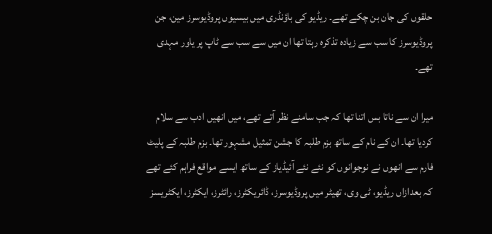حلقوں کی جان بن چکے تھے۔ ریڈیو کی باؤنڈری میں بیسیوں پروڈیوسرز مین، جن پروڈیوسرز کا سب سے زیادہ تذکرہ رہتا تھا ان میں سے سب سے ٹاپ پر یاور مہدی تھے۔

میرا ان سے ناتا بس اتنا تھا کہ جب سامنے نظر آتے تھے، میں انھیں ادب سے سلام کردیا تھا۔ ان کے نام کے ساتھ بزم طلبہ کا جشن تمثیل مشہور تھا۔ بزم طلبہ کے پلیٹ فارم سے انھوں نے نوجوانوں کو نئے نئے آئیڈیاز کے ساتھ ایسے مواقع فراہم کئے تھے کہ بعدازاں ریڈیو، ٹی وی، تھیٹر میں پروڈیوسرز، ڈائریکٹرز، رائٹرز، ایکٹرز، ایکٹریسز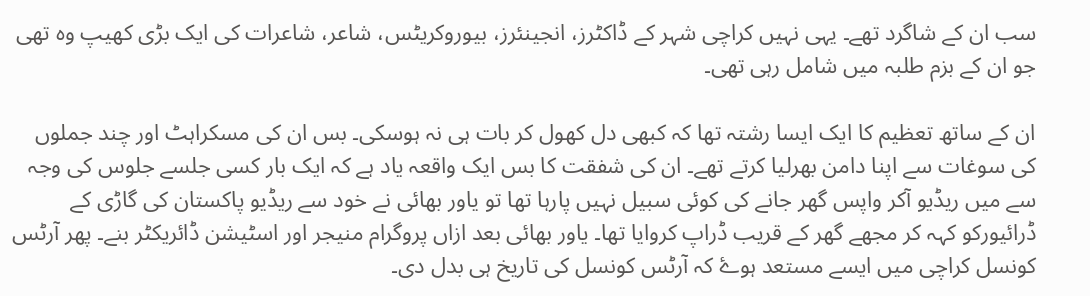سب ان کے شاگرد تھے۔ یہی نہیں کراچی شہر کے ڈاکٹرز، انجینئرز، بیوروکریٹس، شاعر، شاعرات کی ایک بڑی کھیپ وہ تھی جو ان کے بزم طلبہ میں شامل رہی تھی۔

ان کے ساتھ تعظیم کا ایک ایسا رشتہ تھا کہ کبھی دل کھول کر بات ہی نہ ہوسکی۔ بس ان کی مسکراہٹ اور چند جملوں کی سوغات سے اپنا دامن بھرلیا کرتے تھے۔ ان کی شفقت کا بس ایک واقعہ یاد ہے کہ ایک بار کسی جلسے جلوس کی وجہ سے میں ریڈیو آکر واپس گھر جانے کی کوئی سبیل نہیں پارہا تھا تو یاور بھائی نے خود سے ریڈیو پاکستان کی گاڑی کے ڈرائیورکو کہہ کر مجھے گھر کے قریب ڈراپ کروایا تھا۔ یاور بھائی بعد ازاں پروگرام منیجر اور اسٹیشن ڈائریکٹر بنے۔ پھر آرٹس کونسل کراچی میں ایسے مستعد ہوۓ کہ آرٹس کونسل کی تاریخ ہی بدل دی۔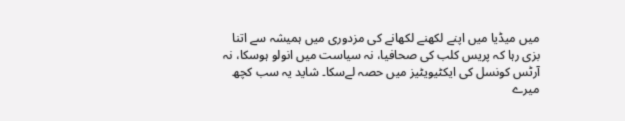میں میڈیا میں اپنے لکھنے لکھانے کی مزدوری میں ہمیشہ سے اتنا بزی رہا کہ پریس کلب کی صحافیا، نہ سیاست میں انولو ہوسکا، نہ آرٹس کونسل کی ایکٹیویٹیز میں حصہ لےسکا۔ شاید یہ سب کچھ میرے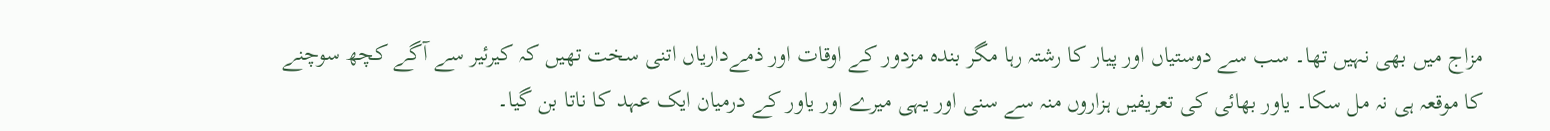مزاج میں بھی نہیں تھا۔ سب سے دوستیاں اور پیار کا رشتہ رہا مگر بندہ مزدور کے اوقات اور ذمےداریاں اتنی سخت تھیں کہ کیرئیر سے آگے کچھ سوچنے کا موقعہ ہی نہ مل سکا۔ یاور بھائی کی تعریفیں ہزاروں منہ سے سنی اور یہی میرے اور یاور کے درمیان ایک عہد کا ناتا بن گیا۔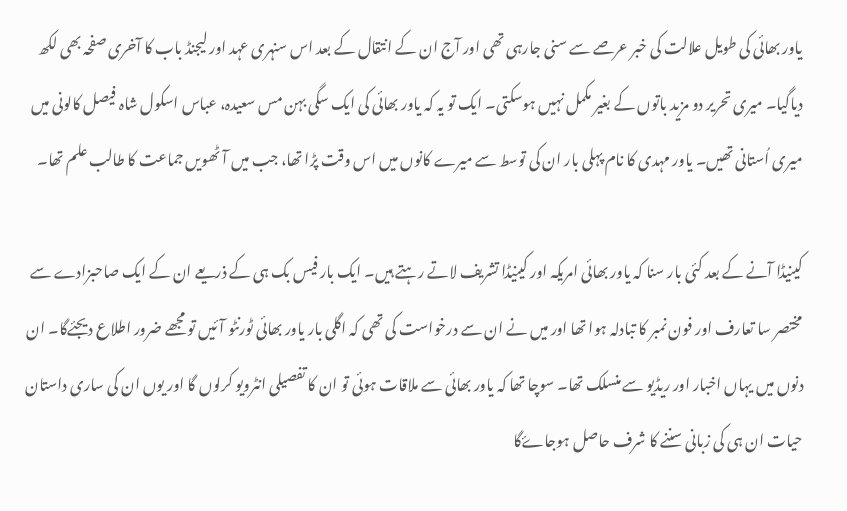یاور بھائی کی طویل علالت کی خبر عرصے سے سنی جارہی تھی اور آج ان کے انتقال کے بعد اس سنہری عہد اور لیجنڈ باب کا آخری صفحہ بھی لکھ دیاگیا۔ میری تحریر دو مزید باتوں کے بغیر مکمل نہیں ہوسکتی۔ ایک تو یہ کہ یاور بھائی کی ایک سگی بہن مس سعیدہ، عباس اسکول شاہ فیصل کالونی میں میری اُستانی تھیں۔ یاور مہدی کا نام پہلی بار ان کی توسط سے میرے کانوں میں اس وقت پڑا تھا، جب میں آٹھویں جماعت کا طالب علم تھا۔

کینیڈا آنے کے بعد کئی بار سنا کہ یاور بھائی امریکہ اور کینیڈا تشریف لاتے رہتے ہیں۔ ایک بار فیس بک ہی کے ذریعے ان کے ایک صاحبزادے سے مختصر سا تعارف اور فون نمبر کا تبادلہ ہوا تھا اور میں نے ان سے درخواست کی تھی کہ اگلی بار یاور بھائی ٹورنٹو آئیں تو مجھے ضرور اطلاع دیجئےگا۔ ان دنوں میں یہاں اخبار اور ریڈیو سے منسلک تھا۔ سوچا تھا کہ یاور بھائی سے ملاقات ہوئی تو ان کا تفصیلی انٹرویو کرلوں گا اور یوں ان کی ساری داستان حیات ان ہی کی زبانی سننے کا شرف حاصل ہوجاۓگا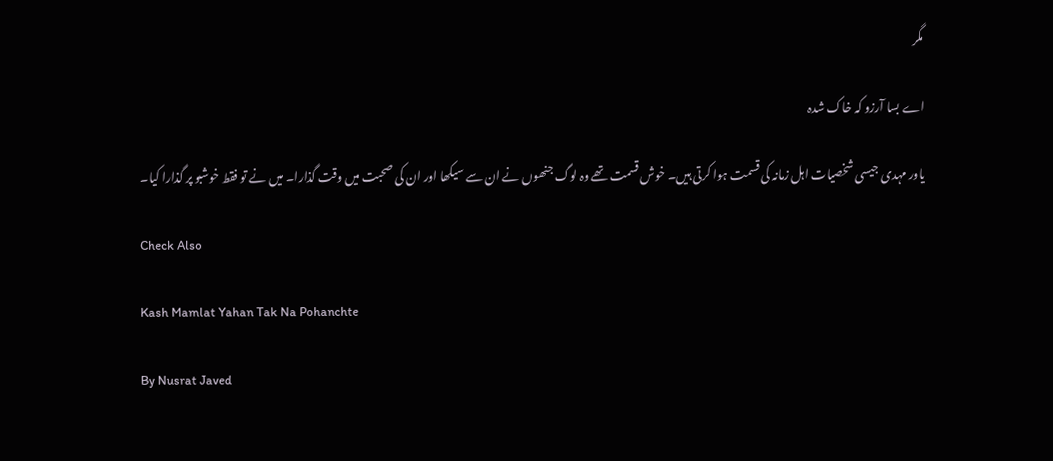مگر

اے بسا آرزو کہ خاک شدہ

یاور مہدی جیسی شخصیات اہل زمانہ کی قسمت ہوا کرتی ہیں۔ خوش قسمت تھے وہ لوگ جنھوں نے ان سے سیکھا اور ان کی صحبت میں وقت گذارا۔ میں نے تو فقط خوشبو پر گذارا کیا۔

Check Also

Kash Mamlat Yahan Tak Na Pohanchte

By Nusrat Javed